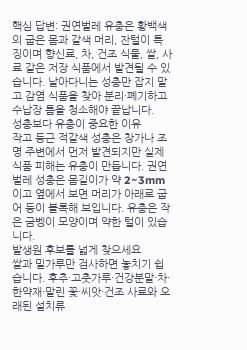핵심 답변: 권연벌레 유충은 황백색의 굽은 몸과 갈색 머리, 잔털이 특징이며 향신료, 차, 건조 식물, 쌀, 사료 같은 저장 식품에서 발견될 수 있습니다. 날아다니는 성충만 잡지 말고 감염 식품을 찾아 분리·폐기하고 수납장 틈을 청소해야 끝납니다.
성충보다 유충이 중요한 이유
작고 둥근 적갈색 성충은 창가나 조명 주변에서 먼저 발견되지만 실제 식품 피해는 유충이 만듭니다. 권연벌레 성충은 몸길이가 약 2~3mm이고 옆에서 보면 머리가 아래로 굽어 등이 볼록해 보입니다. 유충은 작은 굼벵이 모양이며 약한 털이 있습니다.
발생원 후보를 넓게 찾으세요
쌀과 밀가루만 검사하면 놓치기 쉽습니다. 후추·고춧가루·건강분말·차·한약재·말린 꽃·씨앗·건조 사료와 오래된 설치류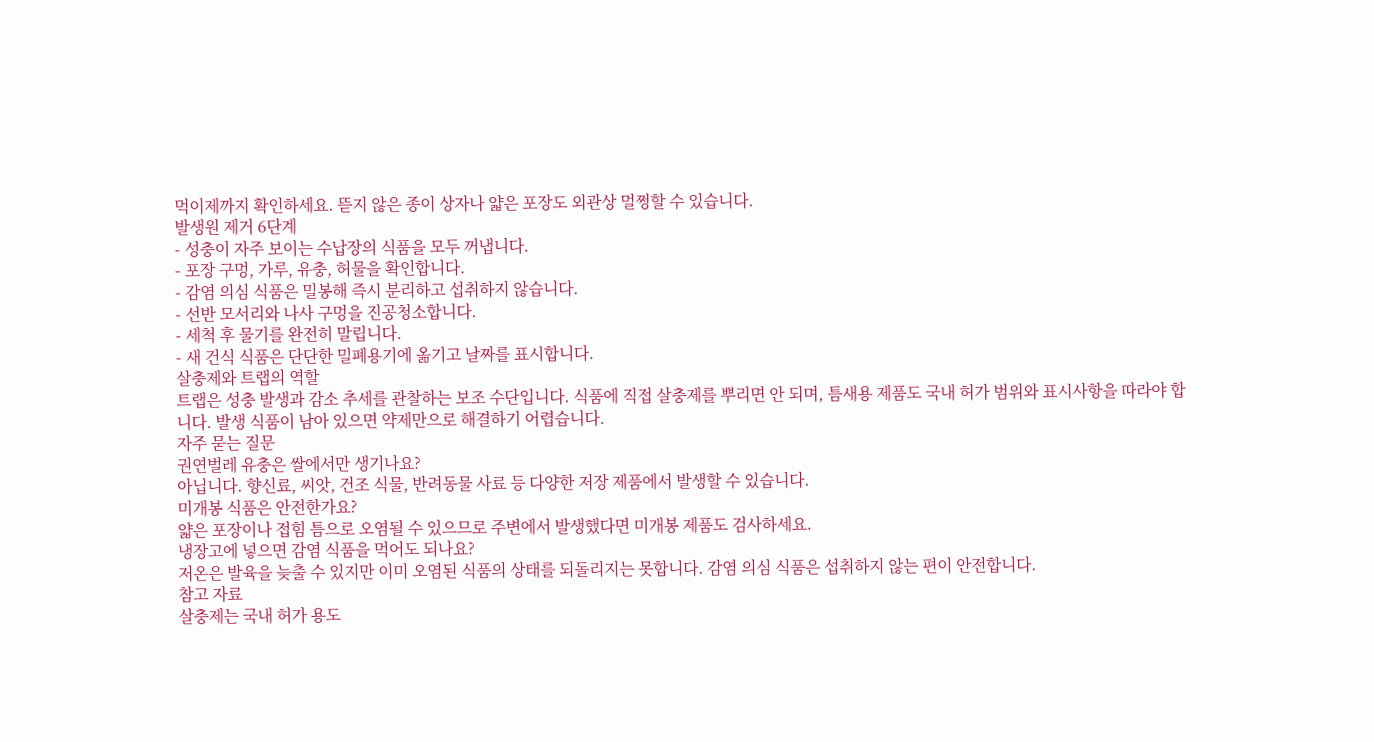먹이제까지 확인하세요. 뜯지 않은 종이 상자나 얇은 포장도 외관상 멀쩡할 수 있습니다.
발생원 제거 6단계
- 성충이 자주 보이는 수납장의 식품을 모두 꺼냅니다.
- 포장 구멍, 가루, 유충, 허물을 확인합니다.
- 감염 의심 식품은 밀봉해 즉시 분리하고 섭취하지 않습니다.
- 선반 모서리와 나사 구멍을 진공청소합니다.
- 세척 후 물기를 완전히 말립니다.
- 새 건식 식품은 단단한 밀폐용기에 옮기고 날짜를 표시합니다.
살충제와 트랩의 역할
트랩은 성충 발생과 감소 추세를 관찰하는 보조 수단입니다. 식품에 직접 살충제를 뿌리면 안 되며, 틈새용 제품도 국내 허가 범위와 표시사항을 따라야 합니다. 발생 식품이 남아 있으면 약제만으로 해결하기 어렵습니다.
자주 묻는 질문
권연벌레 유충은 쌀에서만 생기나요?
아닙니다. 향신료, 씨앗, 건조 식물, 반려동물 사료 등 다양한 저장 제품에서 발생할 수 있습니다.
미개봉 식품은 안전한가요?
얇은 포장이나 접힘 틈으로 오염될 수 있으므로 주변에서 발생했다면 미개봉 제품도 검사하세요.
냉장고에 넣으면 감염 식품을 먹어도 되나요?
저온은 발육을 늦출 수 있지만 이미 오염된 식품의 상태를 되돌리지는 못합니다. 감염 의심 식품은 섭취하지 않는 편이 안전합니다.
참고 자료
살충제는 국내 허가 용도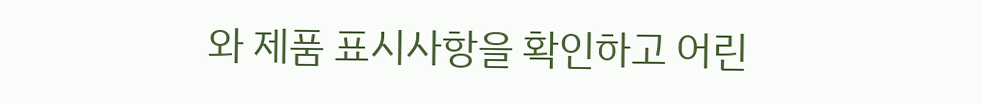와 제품 표시사항을 확인하고 어린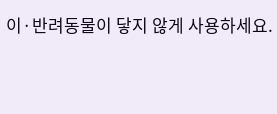이·반려동물이 닿지 않게 사용하세요.